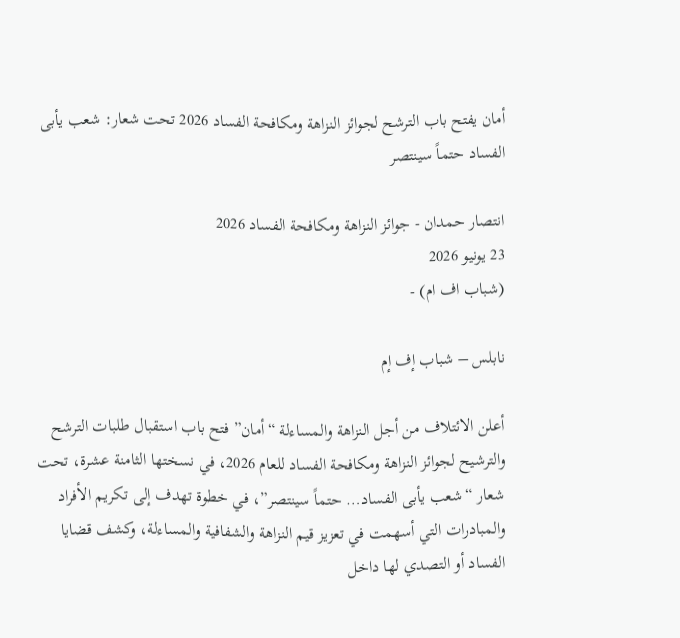أمان يفتح باب الترشح لجوائز النزاهة ومكافحة الفساد 2026 تحت شعار: شعب يأبى الفساد حتماً سينتصر

انتصار حمدان - جوائز النزاهة ومكافحة الفساد 2026
23 يونيو 2026
(شباب اف ام) -

نابلس – شباب إف إم

أعلن الائتلاف من أجل النزاهة والمساءلة “أمان” فتح باب استقبال طلبات الترشح والترشيح لجوائز النزاهة ومكافحة الفساد للعام 2026، في نسختها الثامنة عشرة، تحت شعار “شعب يأبى الفساد… حتماً سينتصر”، في خطوة تهدف إلى تكريم الأفراد والمبادرات التي أسهمت في تعزيز قيم النزاهة والشفافية والمساءلة، وكشف قضايا الفساد أو التصدي لها داخل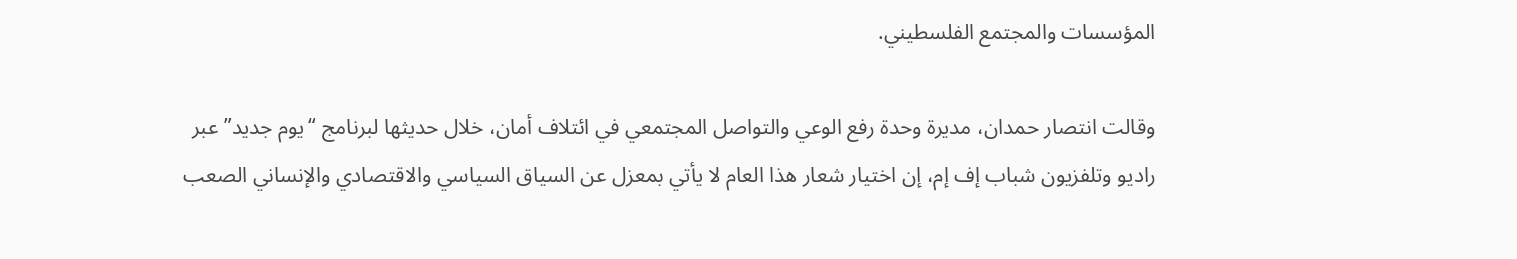المؤسسات والمجتمع الفلسطيني.

وقالت انتصار حمدان، مديرة وحدة رفع الوعي والتواصل المجتمعي في ائتلاف أمان، خلال حديثها لبرنامج “يوم جديد” عبر راديو وتلفزيون شباب إف إم، إن اختيار شعار هذا العام لا يأتي بمعزل عن السياق السياسي والاقتصادي والإنساني الصعب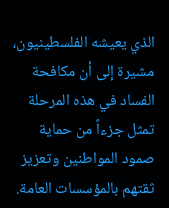الذي يعيشه الفلسطينيون، مشيرة إلى أن مكافحة الفساد في هذه المرحلة تمثل جزءاً من حماية صمود المواطنين وتعزيز ثقتهم بالمؤسسات العامة.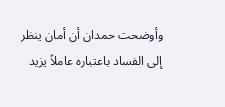وأوضحت حمدان أن أمان ينظر إلى الفساد باعتباره عاملاً يزيد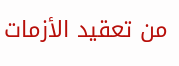من تعقيد الأزمات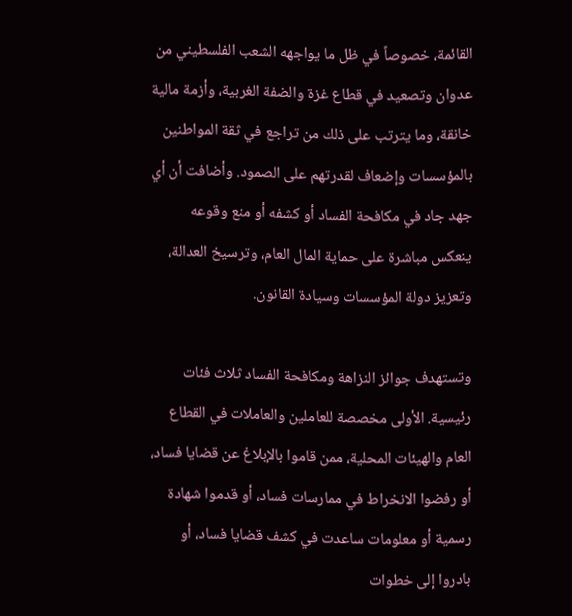القائمة، خصوصاً في ظل ما يواجهه الشعب الفلسطيني من عدوان وتصعيد في قطاع غزة والضفة الغربية، وأزمة مالية خانقة، وما يترتب على ذلك من تراجع في ثقة المواطنين بالمؤسسات وإضعاف لقدرتهم على الصمود. وأضافت أن أي جهد جاد في مكافحة الفساد أو كشفه أو منع وقوعه ينعكس مباشرة على حماية المال العام، وترسيخ العدالة، وتعزيز دولة المؤسسات وسيادة القانون.

وتستهدف جوائز النزاهة ومكافحة الفساد ثلاث فئات رئيسية. الأولى مخصصة للعاملين والعاملات في القطاع العام والهيئات المحلية، ممن قاموا بالإبلاغ عن قضايا فساد، أو رفضوا الانخراط في ممارسات فساد، أو قدموا شهادة رسمية أو معلومات ساعدت في كشف قضايا فساد، أو بادروا إلى خطوات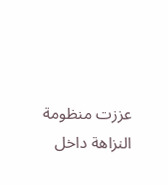عززت منظومة النزاهة داخل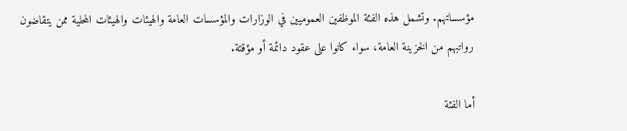مؤسساتهم. وتشمل هذه الفئة الموظفين العموميين في الوزارات والمؤسسات العامة والهيئات والهيئات المحلية ممن يتقاضون رواتبهم من الخزينة العامة، سواء كانوا على عقود دائمة أو مؤقتة.

أما الفئة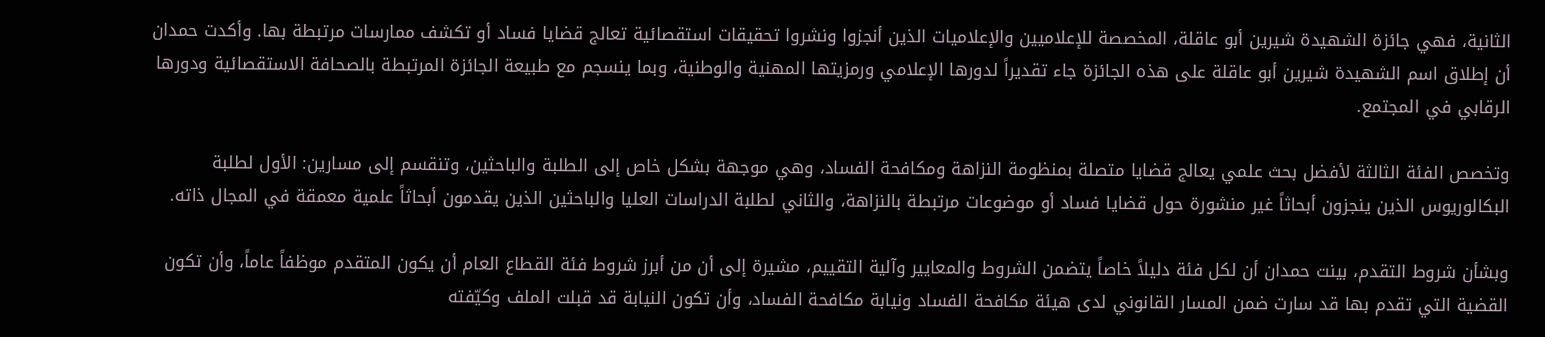الثانية، فهي جائزة الشهيدة شيرين أبو عاقلة، المخصصة للإعلاميين والإعلاميات الذين أنجزوا ونشروا تحقيقات استقصائية تعالج قضايا فساد أو تكشف ممارسات مرتبطة بها. وأكدت حمدان أن إطلاق اسم الشهيدة شيرين أبو عاقلة على هذه الجائزة جاء تقديراً لدورها الإعلامي ورمزيتها المهنية والوطنية، وبما ينسجم مع طبيعة الجائزة المرتبطة بالصحافة الاستقصائية ودورها الرقابي في المجتمع.

وتخصص الفئة الثالثة لأفضل بحث علمي يعالج قضايا متصلة بمنظومة النزاهة ومكافحة الفساد، وهي موجهة بشكل خاص إلى الطلبة والباحثين، وتنقسم إلى مسارين: الأول لطلبة البكالوريوس الذين ينجزون أبحاثاً غير منشورة حول قضايا فساد أو موضوعات مرتبطة بالنزاهة، والثاني لطلبة الدراسات العليا والباحثين الذين يقدمون أبحاثاً علمية معمقة في المجال ذاته.

وبشأن شروط التقدم، بينت حمدان أن لكل فئة دليلاً خاصاً يتضمن الشروط والمعايير وآلية التقييم، مشيرة إلى أن من أبرز شروط فئة القطاع العام أن يكون المتقدم موظفاً عاماً، وأن تكون القضية التي تقدم بها قد سارت ضمن المسار القانوني لدى هيئة مكافحة الفساد ونيابة مكافحة الفساد، وأن تكون النيابة قد قبلت الملف وكيّفته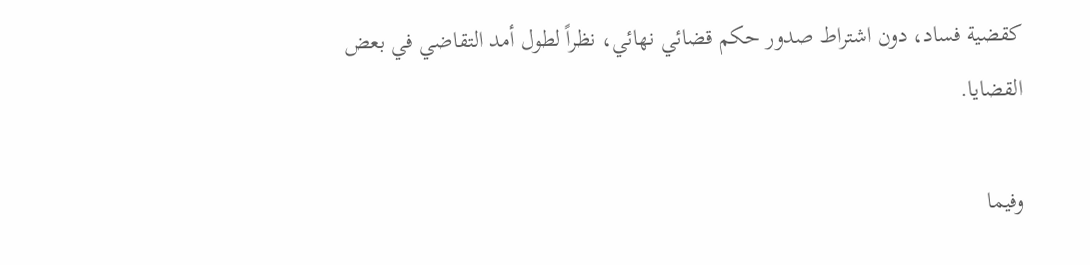كقضية فساد، دون اشتراط صدور حكم قضائي نهائي، نظراً لطول أمد التقاضي في بعض القضايا.

وفيما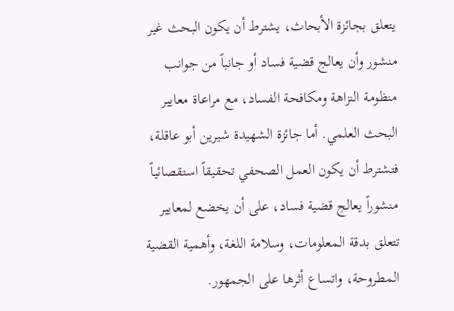يتعلق بجائزة الأبحاث، يشترط أن يكون البحث غير منشور وأن يعالج قضية فساد أو جانباً من جوانب منظومة النزاهة ومكافحة الفساد، مع مراعاة معايير البحث العلمي. أما جائزة الشهيدة شيرين أبو عاقلة، فتشترط أن يكون العمل الصحفي تحقيقاً استقصائياً منشوراً يعالج قضية فساد، على أن يخضع لمعايير تتعلق بدقة المعلومات، وسلامة اللغة، وأهمية القضية المطروحة، واتساع أثرها على الجمهور.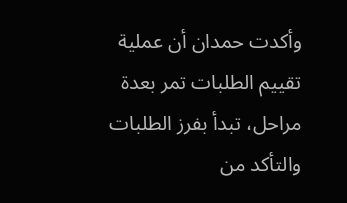وأكدت حمدان أن عملية تقييم الطلبات تمر بعدة مراحل، تبدأ بفرز الطلبات والتأكد من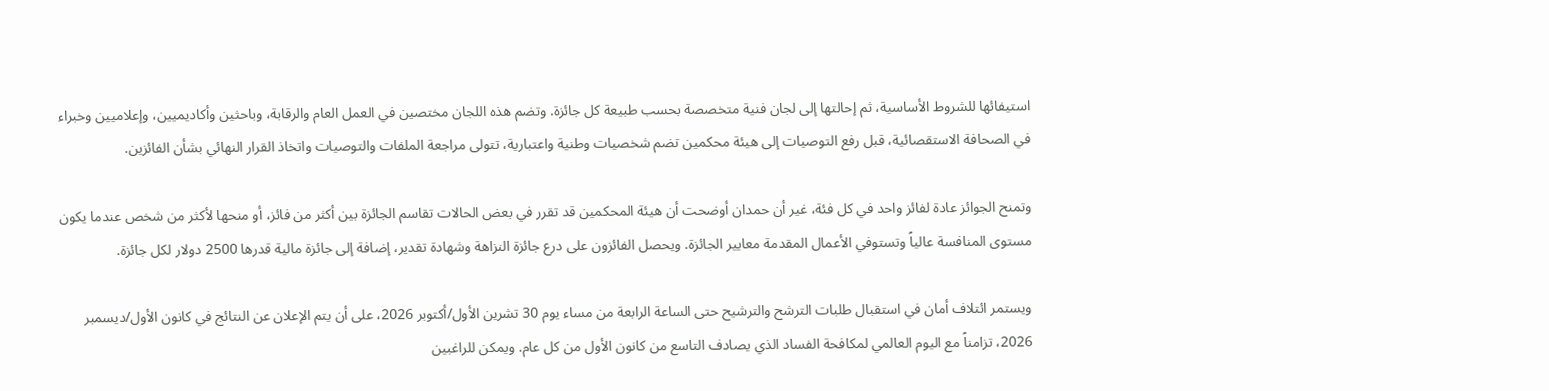استيفائها للشروط الأساسية، ثم إحالتها إلى لجان فنية متخصصة بحسب طبيعة كل جائزة. وتضم هذه اللجان مختصين في العمل العام والرقابة، وباحثين وأكاديميين، وإعلاميين وخبراء في الصحافة الاستقصائية، قبل رفع التوصيات إلى هيئة محكمين تضم شخصيات وطنية واعتبارية، تتولى مراجعة الملفات والتوصيات واتخاذ القرار النهائي بشأن الفائزين.

وتمنح الجوائز عادة لفائز واحد في كل فئة، غير أن حمدان أوضحت أن هيئة المحكمين قد تقرر في بعض الحالات تقاسم الجائزة بين أكثر من فائز، أو منحها لأكثر من شخص عندما يكون مستوى المنافسة عالياً وتستوفي الأعمال المقدمة معايير الجائزة. ويحصل الفائزون على درع جائزة النزاهة وشهادة تقدير، إضافة إلى جائزة مالية قدرها 2500 دولار لكل جائزة.

ويستمر ائتلاف أمان في استقبال طلبات الترشح والترشيح حتى الساعة الرابعة من مساء يوم 30 تشرين الأول/أكتوبر 2026، على أن يتم الإعلان عن النتائج في كانون الأول/ديسمبر 2026، تزامناً مع اليوم العالمي لمكافحة الفساد الذي يصادف التاسع من كانون الأول من كل عام. ويمكن للراغبين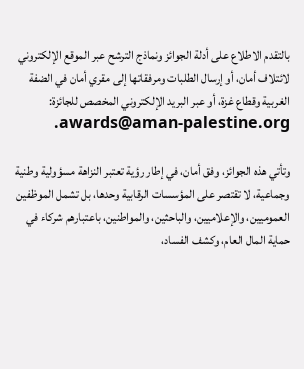بالتقدم الاطلاع على أدلة الجوائز ونماذج الترشح عبر الموقع الإلكتروني لائتلاف أمان، أو إرسال الطلبات ومرفقاتها إلى مقري أمان في الضفة الغربية وقطاع غزة، أو عبر البريد الإلكتروني المخصص للجائزة: awards@aman-palestine.org.

وتأتي هذه الجوائز، وفق أمان، في إطار رؤية تعتبر النزاهة مسؤولية وطنية وجماعية، لا تقتصر على المؤسسات الرقابية وحدها، بل تشمل الموظفين العموميين، والإعلاميين، والباحثين، والمواطنين، باعتبارهم شركاء في حماية المال العام، وكشف الفساد،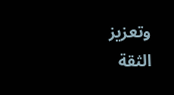وتعزيز الثقة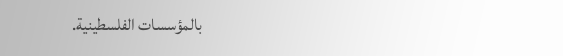بالمؤسسات الفلسطينية.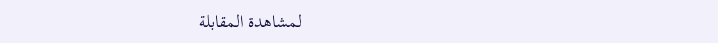لمشاهدة المقابلة